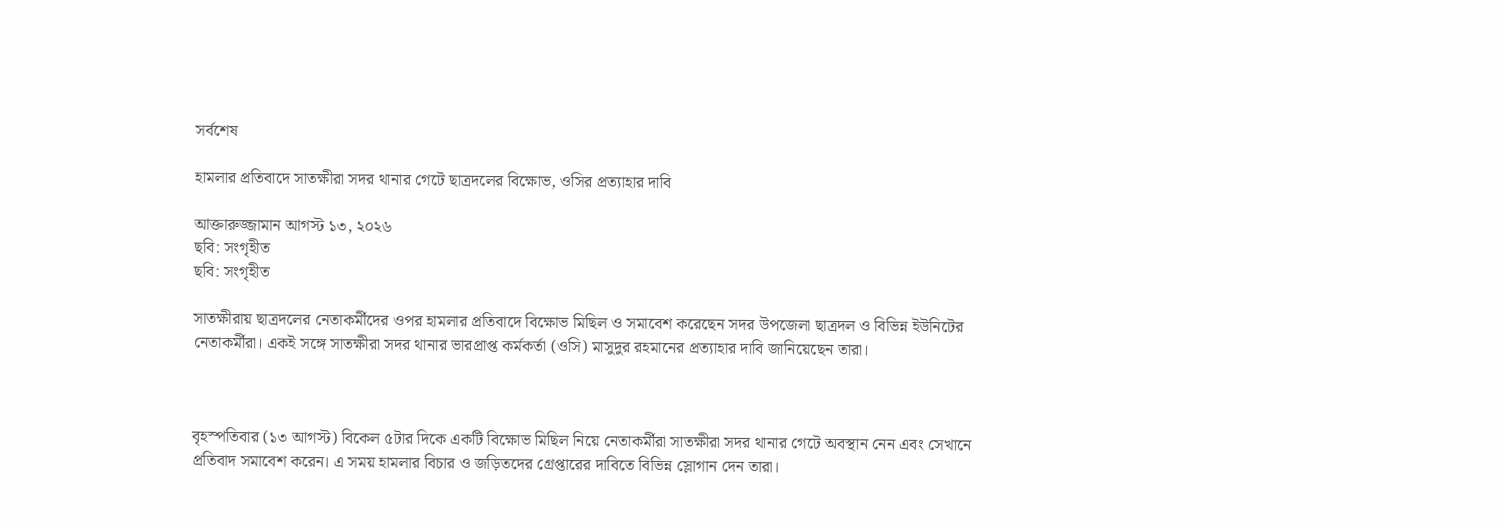সর্বশেষ

হামলার প্রতিবাদে সাতক্ষীরা সদর থানার গেটে ছাত্রদলের বিক্ষোভ, ওসির প্রত্যাহার দাবি

আক্তারুজ্জামান আগস্ট ১৩, ২০২৬
ছবি: সংগৃহীত
ছবি: সংগৃহীত

সাতক্ষীরায় ছাত্রদলের নেতাকর্মীদের ওপর হামলার প্রতিবাদে বিক্ষোভ মিছিল ও সমাবেশ করেছেন সদর উপজেলা ছাত্রদল ও বিভিন্ন ইউনিটের নেতাকর্মীরা। একই সঙ্গে সাতক্ষীরা সদর থানার ভারপ্রাপ্ত কর্মকর্তা (ওসি) মাসুদুর রহমানের প্রত্যাহার দাবি জানিয়েছেন তারা।



বৃহস্পতিবার (১৩ আগস্ট) বিকেল ৫টার দিকে একটি বিক্ষোভ মিছিল নিয়ে নেতাকর্মীরা সাতক্ষীরা সদর থানার গেটে অবস্থান নেন এবং সেখানে প্রতিবাদ সমাবেশ করেন। এ সময় হামলার বিচার ও জড়িতদের গ্রেপ্তারের দাবিতে বিভিন্ন স্লোগান দেন তারা।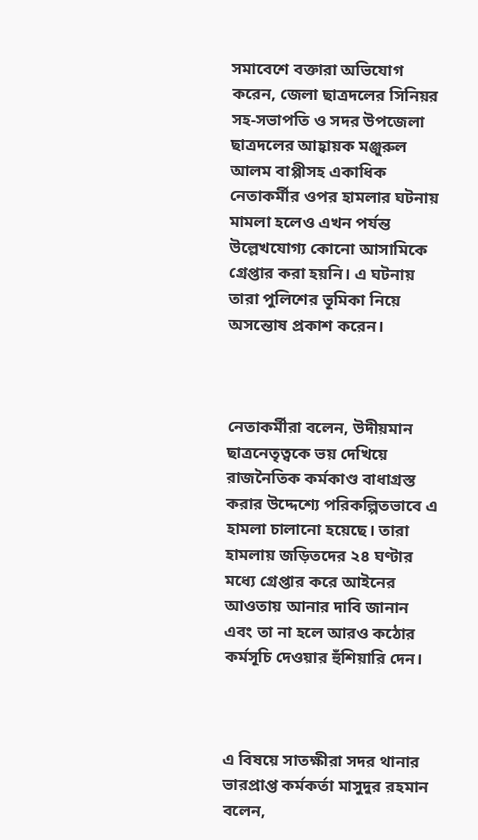সমাবেশে বক্তারা অভিযোগ করেন, জেলা ছাত্রদলের সিনিয়র সহ-সভাপতি ও সদর উপজেলা ছাত্রদলের আহ্বায়ক মঞ্জুরুল আলম বাপ্পীসহ একাধিক নেতাকর্মীর ওপর হামলার ঘটনায় মামলা হলেও এখন পর্যন্ত উল্লেখযোগ্য কোনো আসামিকে গ্রেপ্তার করা হয়নি। এ ঘটনায় তারা পুলিশের ভূমিকা নিয়ে অসন্তোষ প্রকাশ করেন।



নেতাকর্মীরা বলেন, উদীয়মান ছাত্রনেতৃত্বকে ভয় দেখিয়ে রাজনৈতিক কর্মকাণ্ড বাধাগ্রস্ত করার উদ্দেশ্যে পরিকল্পিতভাবে এ হামলা চালানো হয়েছে। তারা হামলায় জড়িতদের ২৪ ঘণ্টার মধ্যে গ্রেপ্তার করে আইনের আওতায় আনার দাবি জানান এবং তা না হলে আরও কঠোর কর্মসূচি দেওয়ার হুঁশিয়ারি দেন।



এ বিষয়ে সাতক্ষীরা সদর থানার ভারপ্রাপ্ত কর্মকর্তা মাসুদুর রহমান বলেন,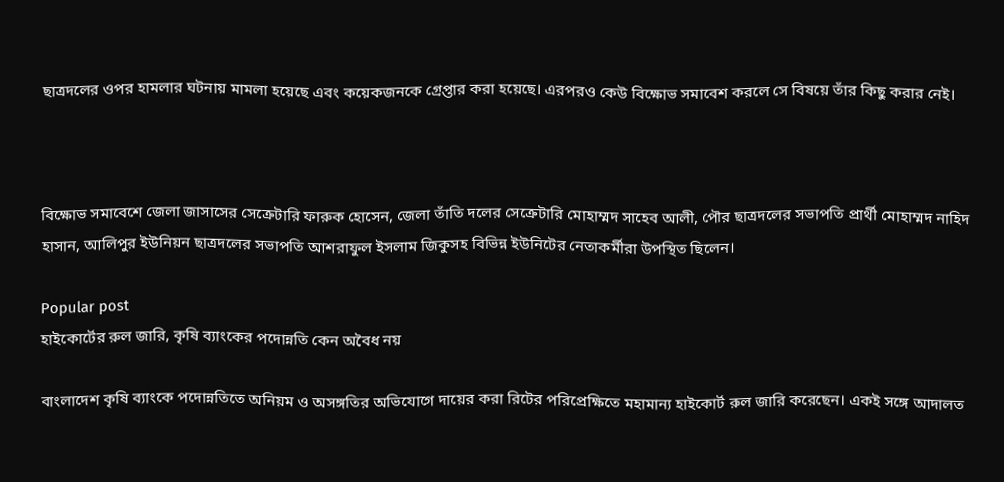ছাত্রদলের ওপর হামলার ঘটনায় মামলা হয়েছে এবং কয়েকজনকে গ্রেপ্তার করা হয়েছে। এরপরও কেউ বিক্ষোভ সমাবেশ করলে সে বিষয়ে তাঁর কিছু করার নেই।



বিক্ষোভ সমাবেশে জেলা জাসাসের সেক্রেটারি ফারুক হোসেন, জেলা তাঁতি দলের সেক্রেটারি মোহাম্মদ সাহেব আলী, পৌর ছাত্রদলের সভাপতি প্রার্থী মোহাম্মদ নাহিদ হাসান, আলিপুর ইউনিয়ন ছাত্রদলের সভাপতি আশরাফুল ইসলাম জিকুসহ বিভিন্ন ইউনিটের নেতাকর্মীরা উপস্থিত ছিলেন।

Popular post
হাইকোর্টের রুল জারি, কৃষি ব্যাংকের পদোন্নতি কেন অবৈধ নয়

বাংলাদেশ কৃষি ব্যাংকে পদোন্নতিতে অনিয়ম ও অসঙ্গতির অভিযোগে দায়ের করা রিটের পরিপ্রেক্ষিতে মহামান্য হাইকোর্ট রুল জারি করেছেন। একই সঙ্গে আদালত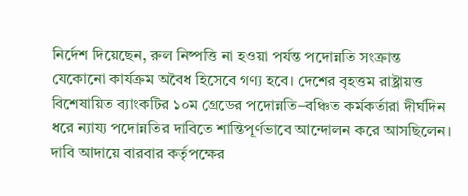নির্দেশ দিয়েছেন, রুল নিষ্পত্তি না হওয়া পর্যন্ত পদোন্নতি সংক্রান্ত যেকোনো কার্যক্রম অবৈধ হিসেবে গণ্য হবে। দেশের বৃহত্তম রাষ্ট্রায়ত্ত বিশেষায়িত ব্যাংকটির ১০ম গ্রেডের পদোন্নতি–বঞ্চিত কর্মকর্তারা দীর্ঘদিন ধরে ন্যায্য পদোন্নতির দাবিতে শান্তিপূর্ণভাবে আন্দোলন করে আসছিলেন। দাবি আদায়ে বারবার কর্তৃপক্ষের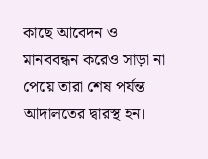কাছে আবেদন ও মানববন্ধন করেও সাড়া না পেয়ে তারা শেষ পর্যন্ত আদালতের দ্বারস্থ হন।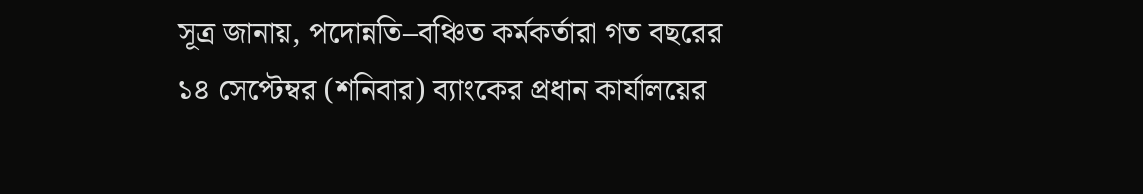সূত্র জানায়, পদোন্নতি–বঞ্চিত কর্মকর্তারা গত বছরের ১৪ সেপ্টেম্বর (শনিবার) ব্যাংকের প্রধান কার্যালয়ের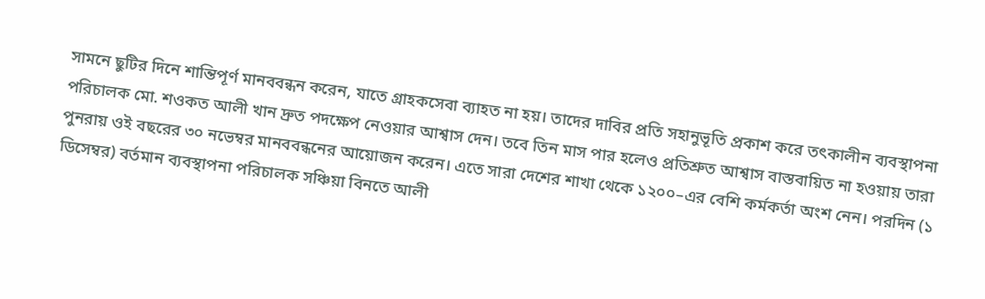সামনে ছুটির দিনে শান্তিপূর্ণ মানববন্ধন করেন, যাতে গ্রাহকসেবা ব্যাহত না হয়। তাদের দাবির প্রতি সহানুভূতি প্রকাশ করে তৎকালীন ব্যবস্থাপনা পরিচালক মো. শওকত আলী খান দ্রুত পদক্ষেপ নেওয়ার আশ্বাস দেন। তবে তিন মাস পার হলেও প্রতিশ্রুত আশ্বাস বাস্তবায়িত না হওয়ায় তারা পুনরায় ওই বছরের ৩০ নভেম্বর মানববন্ধনের আয়োজন করেন। এতে সারা দেশের শাখা থেকে ১২০০–এর বেশি কর্মকর্তা অংশ নেন। পরদিন (১ ডিসেম্বর) বর্তমান ব্যবস্থাপনা পরিচালক সঞ্চিয়া বিনতে আলী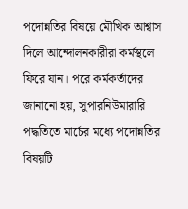পদোন্নতির বিষয়ে মৌখিক আশ্বাস দিলে আন্দোলনকারীরা কর্মস্থলে ফিরে যান। পরে কর্মকর্তাদের জানানো হয়, সুপারনিউমারারি পদ্ধতিতে মার্চের মধ্যে পদোন্নতির বিষয়টি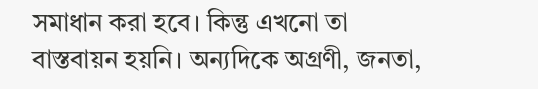সমাধান করা হবে। কিন্তু এখনো তা বাস্তবায়ন হয়নি। অন্যদিকে অগ্রণী, জনতা,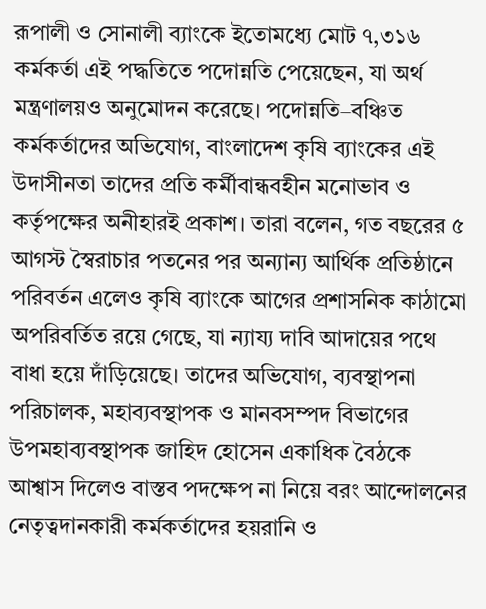রূপালী ও সোনালী ব্যাংকে ইতোমধ্যে মোট ৭,৩১৬ কর্মকর্তা এই পদ্ধতিতে পদোন্নতি পেয়েছেন, যা অর্থ মন্ত্রণালয়ও অনুমোদন করেছে। পদোন্নতি–বঞ্চিত কর্মকর্তাদের অভিযোগ, বাংলাদেশ কৃষি ব্যাংকের এই উদাসীনতা তাদের প্রতি কর্মীবান্ধবহীন মনোভাব ও কর্তৃপক্ষের অনীহারই প্রকাশ। তারা বলেন, গত বছরের ৫ আগস্ট স্বৈরাচার পতনের পর অন্যান্য আর্থিক প্রতিষ্ঠানে পরিবর্তন এলেও কৃষি ব্যাংকে আগের প্রশাসনিক কাঠামো অপরিবর্তিত রয়ে গেছে, যা ন্যায্য দাবি আদায়ের পথে বাধা হয়ে দাঁড়িয়েছে। তাদের অভিযোগ, ব্যবস্থাপনা পরিচালক, মহাব্যবস্থাপক ও মানবসম্পদ বিভাগের উপমহাব্যবস্থাপক জাহিদ হোসেন একাধিক বৈঠকে আশ্বাস দিলেও বাস্তব পদক্ষেপ না নিয়ে বরং আন্দোলনের নেতৃত্বদানকারী কর্মকর্তাদের হয়রানি ও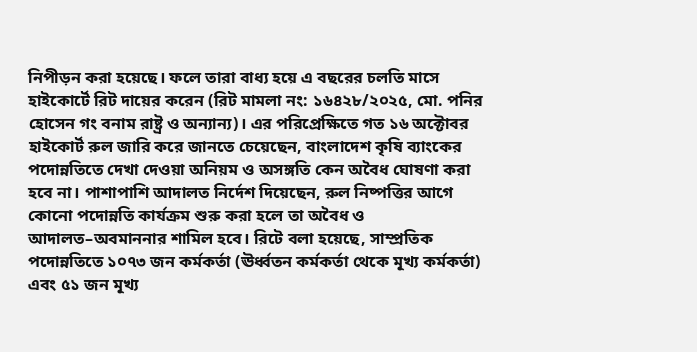নিপীড়ন করা হয়েছে। ফলে তারা বাধ্য হয়ে এ বছরের চলতি মাসে হাইকোর্টে রিট দায়ের করেন (রিট মামলা নং: ১৬৪২৮/২০২৫, মো. পনির হোসেন গং বনাম রাষ্ট্র ও অন্যান্য)। এর পরিপ্রেক্ষিতে গত ১৬ অক্টোবর হাইকোর্ট রুল জারি করে জানতে চেয়েছেন, বাংলাদেশ কৃষি ব্যাংকের পদোন্নতিতে দেখা দেওয়া অনিয়ম ও অসঙ্গতি কেন অবৈধ ঘোষণা করা হবে না। পাশাপাশি আদালত নির্দেশ দিয়েছেন, রুল নিষ্পত্তির আগে কোনো পদোন্নতি কার্যক্রম শুরু করা হলে তা অবৈধ ও আদালত–অবমাননার শামিল হবে। রিটে বলা হয়েছে, সাম্প্রতিক পদোন্নতিতে ১০৭৩ জন কর্মকর্তা (ঊর্ধ্বতন কর্মকর্তা থেকে মূখ্য কর্মকর্তা) এবং ৫১ জন মূখ্য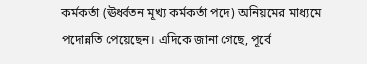কর্মকর্তা (ঊর্ধ্বতন মূখ্য কর্মকর্তা পদে) অনিয়মের মাধ্যমে পদোন্নতি পেয়েছেন। এদিকে জানা গেছে, পূর্বে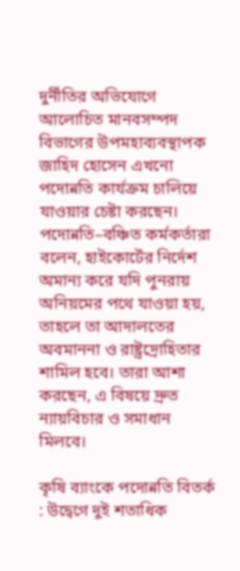দুর্নীতির অভিযোগে আলোচিত মানবসম্পদ বিভাগের উপমহাব্যবস্থাপক জাহিদ হোসেন এখনো পদোন্নতি কার্যক্রম চালিয়ে যাওয়ার চেষ্টা করছেন। পদোন্নতি–বঞ্চিত কর্মকর্তারা বলেন, হাইকোর্টের নির্দেশ অমান্য করে যদি পুনরায় অনিয়মের পথে যাওয়া হয়, তাহলে তা আদালতের অবমাননা ও রাষ্ট্রদ্রোহিতার শামিল হবে। তারা আশা করছেন, এ বিষয়ে দ্রুত ন্যায়বিচার ও সমাধান মিলবে।

কৃষি ব্যাংকে পদোন্নতি বিতর্ক : উদ্বেগে দুই শতাধিক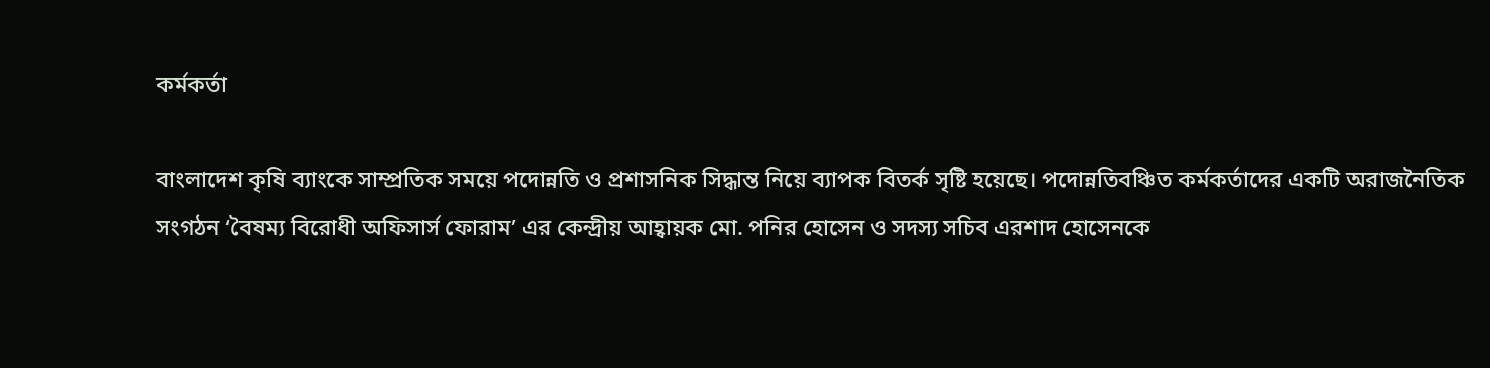কর্মকর্তা

বাংলাদেশ কৃষি ব্যাংকে সাম্প্রতিক সময়ে পদোন্নতি ও প্রশাসনিক সিদ্ধান্ত নিয়ে ব্যাপক বিতর্ক সৃষ্টি হয়েছে। পদোন্নতিবঞ্চিত কর্মকর্তাদের একটি অরাজনৈতিক সংগঠন ‘বৈষম্য বিরোধী অফিসার্স ফোরাম’ এর কেন্দ্রীয় আহ্বায়ক মো. পনির হোসেন ও সদস্য সচিব এরশাদ হোসেনকে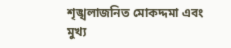শৃঙ্খলাজনিত মোকদ্দমা এবং মুখ্য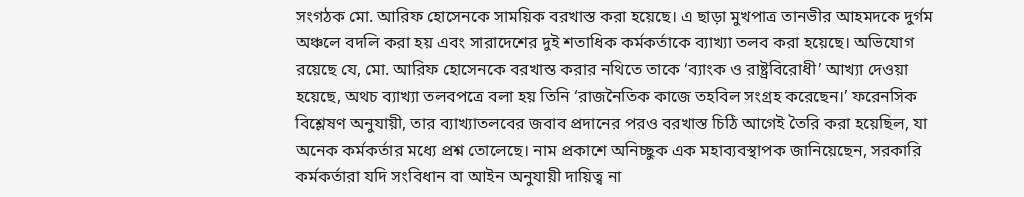সংগঠক মো. আরিফ হোসেনকে সাময়িক বরখাস্ত করা হয়েছে। এ ছাড়া মুখপাত্র তানভীর আহমদকে দুর্গম অঞ্চলে বদলি করা হয় এবং সারাদেশের দুই শতাধিক কর্মকর্তাকে ব্যাখ্যা তলব করা হয়েছে। অভিযোগ রয়েছে যে, মো. আরিফ হোসেনকে বরখাস্ত করার নথিতে তাকে ‘ব্যাংক ও রাষ্ট্রবিরোধী’ আখ্যা দেওয়া হয়েছে, অথচ ব্যাখ্যা তলবপত্রে বলা হয় তিনি ‘রাজনৈতিক কাজে তহবিল সংগ্রহ করেছেন।’ ফরেনসিক বিশ্লেষণ অনুযায়ী, তার ব্যাখ্যাতলবের জবাব প্রদানের পরও বরখাস্ত চিঠি আগেই তৈরি করা হয়েছিল, যা অনেক কর্মকর্তার মধ্যে প্রশ্ন তোলেছে। নাম প্রকাশে অনিচ্ছুক এক মহাব্যবস্থাপক জানিয়েছেন, সরকারি কর্মকর্তারা যদি সংবিধান বা আইন অনুযায়ী দায়িত্ব না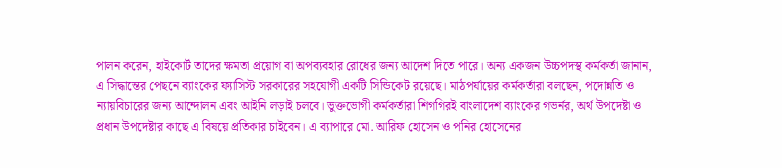পালন করেন, হাইকোর্ট তাদের ক্ষমতা প্রয়োগ বা অপব্যবহার রোধের জন্য আদেশ দিতে পারে। অন্য একজন উচ্চপদস্থ কর্মকর্তা জানান, এ সিদ্ধান্তের পেছনে ব্যাংকের ফ্যাসিস্ট সরকারের সহযোগী একটি সিন্ডিকেট রয়েছে। মাঠপর্যায়ের কর্মকর্তারা বলছেন, পদোন্নতি ও ন্যায়বিচারের জন্য আন্দোলন এবং আইনি লড়াই চলবে। ভুক্তভোগী কর্মকর্তারা শিগগিরই বাংলাদেশ ব্যাংকের গভর্নর, অর্থ উপদেষ্টা ও প্রধান উপদেষ্টার কাছে এ বিষয়ে প্রতিকার চাইবেন। এ ব্যাপারে মো. আরিফ হোসেন ও পনির হোসেনের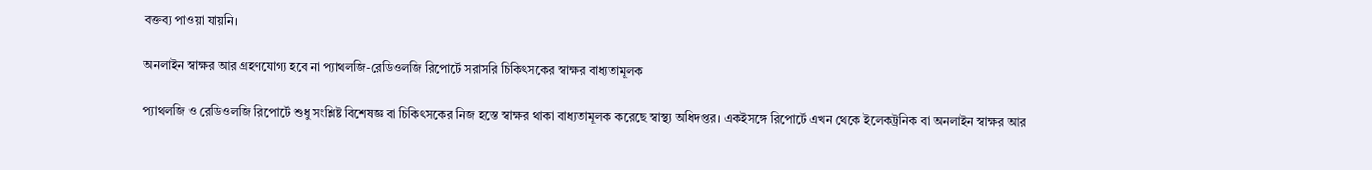বক্তব্য পাওয়া যায়নি।

অনলাইন স্বাক্ষর আর গ্রহণযোগ্য হবে না প্যাথলজি-রেডিওলজি রিপোর্টে সরাসরি চিকিৎসকের স্বাক্ষর বাধ্যতামূলক

প্যাথলজি ও রেডিওলজি রিপোর্টে শুধু সংশ্লিষ্ট বিশেষজ্ঞ বা চিকিৎসকের নিজ হস্তে স্বাক্ষর থাকা বাধ্যতামূলক করেছে স্বাস্থ্য অধিদপ্তর। একইসঙ্গে রিপোর্টে এখন থেকে ইলেকট্রনিক বা অনলাইন স্বাক্ষর আর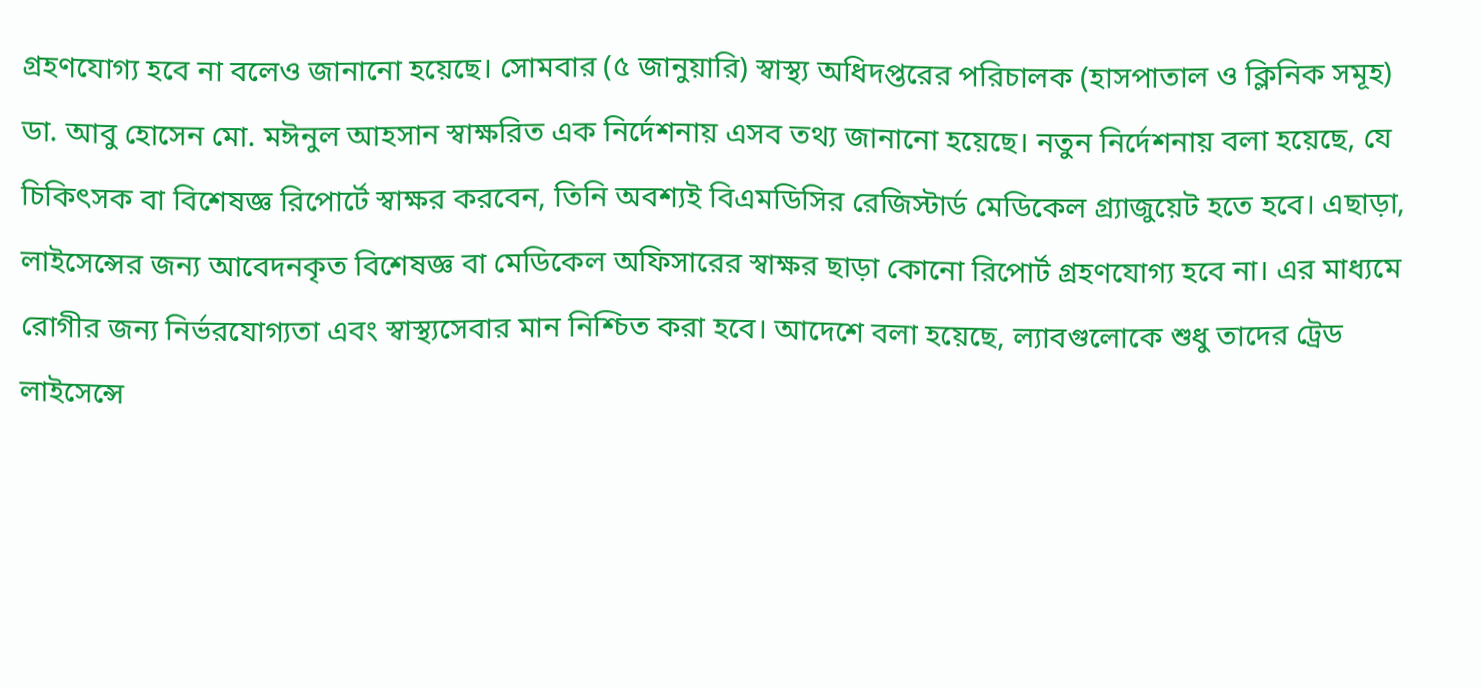গ্রহণযোগ্য হবে না বলেও জানানো হয়েছে। সোমবার (৫ জানুয়ারি) স্বাস্থ্য অধিদপ্তরের পরিচালক (হাসপাতাল ও ক্লিনিক সমূহ) ডা. আবু হোসেন মো. মঈনুল আহসান স্বাক্ষরিত এক নির্দেশনায় এসব তথ্য জানানো হয়েছে। নতুন নির্দেশনায় বলা হয়েছে, যে চিকিৎসক বা বিশেষজ্ঞ রিপোর্টে স্বাক্ষর করবেন, তিনি অবশ্যই বিএমডিসির রেজিস্টার্ড মেডিকেল গ্র্যাজুয়েট হতে হবে। এছাড়া, লাইসেন্সের জন্য আবেদনকৃত বিশেষজ্ঞ বা মেডিকেল অফিসারের স্বাক্ষর ছাড়া কোনো রিপোর্ট গ্রহণযোগ্য হবে না। এর মাধ্যমে রোগীর জন্য নির্ভরযোগ্যতা এবং স্বাস্থ্যসেবার মান নিশ্চিত করা হবে। আদেশে বলা হয়েছে, ল্যাবগুলোকে শুধু তাদের ট্রেড লাইসেন্সে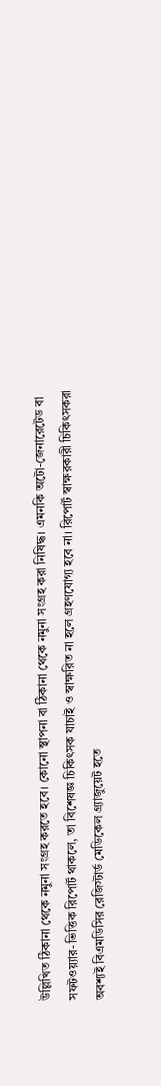উল্লিখিত ঠিকানা থেকে নমুনা সংগ্রহ করতে হবে। কোনো স্থাপনা বা ঠিকানা থেকে নমুনা সংগ্রহ করা নিষিদ্ধ। এমনকি অটো-জেনারেটেড বা সফটওয়্যার-ভিত্তিক রিপোর্ট থাকলে, তা বিশেষজ্ঞ চিকিৎসক যাচাই ও স্বাক্ষরিত না হলে গ্রহণযোগ্য হবে না। রিপোর্ট স্বাক্ষরকারী চিকিৎসকরা অবশ্যই বিএমডিসির রেজিস্টার্ড মেডিকেল গ্র্যাজুয়েট হতে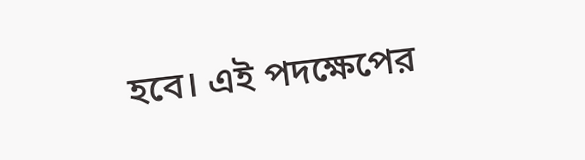হবে। এই পদক্ষেপের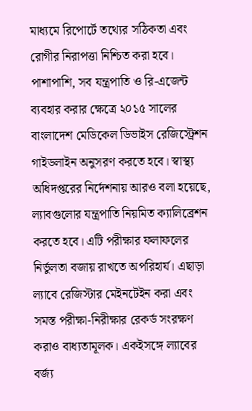মাধ্যমে রিপোর্টে তথ্যের সঠিকতা এবং রোগীর নিরাপত্তা নিশ্চিত করা হবে। পাশাপাশি, সব যন্ত্রপাতি ও রি-এজেন্ট ব্যবহার করার ক্ষেত্রে ২০১৫ সালের বাংলাদেশ মেডিকেল ডিভাইস রেজিস্ট্রেশন গাইডলাইন অনুসরণ করতে হবে। স্বাস্থ্য অধিদপ্তরের নির্দেশনায় আরও বলা হয়েছে, ল্যাবগুলোর যন্ত্রপাতি নিয়মিত ক্যালিব্রেশন করতে হবে। এটি পরীক্ষার ফলাফলের নির্ভুলতা বজায় রাখতে অপরিহার্য। এছাড়া ল্যাবে রেজিস্টার মেইনটেইন করা এবং সমস্ত পরীক্ষা-নিরীক্ষার রেকর্ড সংরক্ষণ করাও বাধ্যতামূলক। একইসঙ্গে ল্যাবের বর্জ্য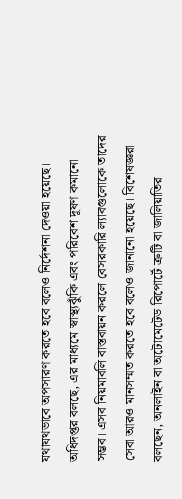যথাযথভাবে অপসারণ করতে হবে বলেও নির্দেশনা দেওয়া হয়েছে। অধিদপ্তর বলছে, এর মাধ্যমে স্বাস্থ্যঝুঁকি এবং পরিবেশ দূষণ কমানো সম্ভব। এসব নিয়মাবলি বাস্তবায়ন করলে বেসরকারি ল্যাবগুলোকে তাদের সেবা আরও মানসম্মত করতে হবে বলেও জানানো হয়েছে। বিশেষজ্ঞরা বলছেন, অনলাইন বা অটোমেটেড রিপোর্টে ত্রুটি বা জালিয়াতির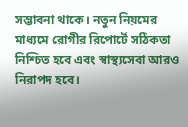সম্ভাবনা থাকে। নতুন নিয়মের মাধ্যমে রোগীর রিপোর্টে সঠিকতা নিশ্চিত হবে এবং স্বাস্থ্যসেবা আরও নিরাপদ হবে।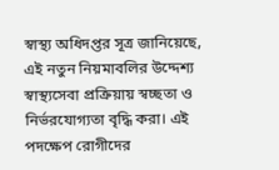স্বাস্থ্য অধিদপ্তর সূত্র জানিয়েছে, এই নতুন নিয়মাবলির উদ্দেশ্য স্বাস্থ্যসেবা প্রক্রিয়ায় স্বচ্ছতা ও নির্ভরযোগ্যতা বৃদ্ধি করা। এই পদক্ষেপ রোগীদের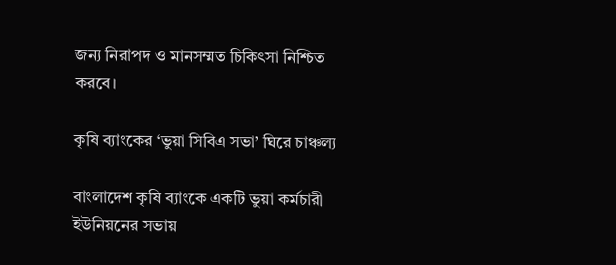জন্য নিরাপদ ও মানসম্মত চিকিৎসা নিশ্চিত করবে।

কৃষি ব্যাংকের ‘ভুয়া সিবিএ সভা’ ঘিরে চাঞ্চল্য

বাংলাদেশ কৃষি ব্যাংকে একটি ভুয়া কর্মচারী ইউনিয়নের সভায়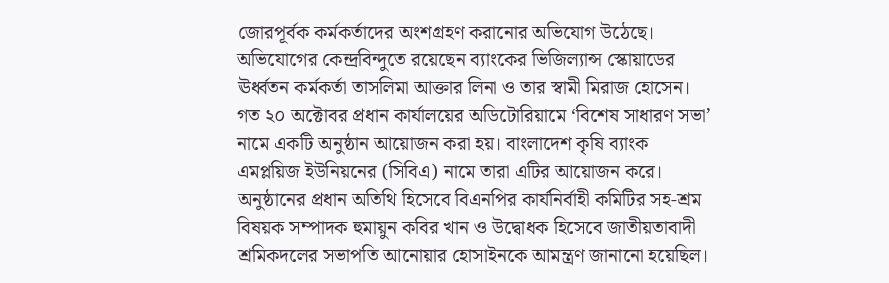জোরপূর্বক কর্মকর্তাদের অংশগ্রহণ করানোর অভিযোগ উঠেছে। অভিযোগের কেন্দ্রবিন্দুতে রয়েছেন ব্যাংকের ভিজিল্যান্স স্কোয়াডের ঊর্ধ্বতন কর্মকর্তা তাসলিমা আক্তার লিনা ও তার স্বামী মিরাজ হোসেন। গত ২০ অক্টোবর প্রধান কার্যালয়ের অডিটোরিয়ামে ‘বিশেষ সাধারণ সভা’ নামে একটি অনুষ্ঠান আয়োজন করা হয়। বাংলাদেশ কৃষি ব্যাংক এমপ্লয়িজ ইউনিয়নের (সিবিএ) নামে তারা এটির আয়োজন করে।  অনুষ্ঠানের প্রধান অতিথি হিসেবে বিএনপির কার্যনির্বাহী কমিটির সহ-শ্রম বিষয়ক সম্পাদক হুমায়ুন কবির খান ও উদ্বোধক হিসেবে জাতীয়তাবাদী শ্রমিকদলের সভাপতি আনোয়ার হোসাইনকে আমন্ত্রণ জানানো হয়েছিল।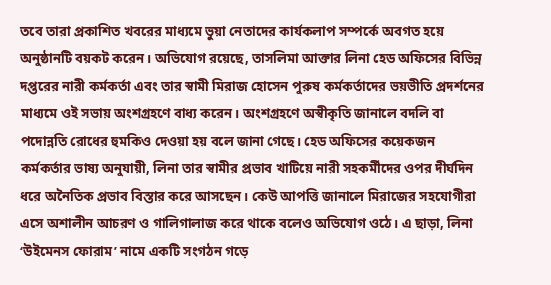তবে তারা প্রকাশিত খবরের মাধ্যমে ভুয়া নেতাদের কার্যকলাপ সম্পর্কে অবগত হয়ে অনুষ্ঠানটি বয়কট করেন। অভিযোগ রয়েছে, তাসলিমা আক্তার লিনা হেড অফিসের বিভিন্ন দপ্তরের নারী কর্মকর্তা এবং তার স্বামী মিরাজ হোসেন পুরুষ কর্মকর্তাদের ভয়ভীতি প্রদর্শনের মাধ্যমে ওই সভায় অংশগ্রহণে বাধ্য করেন। অংশগ্রহণে অস্বীকৃতি জানালে বদলি বা পদোন্নতি রোধের হুমকিও দেওয়া হয় বলে জানা গেছে। হেড অফিসের কয়েকজন কর্মকর্তার ভাষ্য অনুযায়ী, লিনা তার স্বামীর প্রভাব খাটিয়ে নারী সহকর্মীদের ওপর দীর্ঘদিন ধরে অনৈতিক প্রভাব বিস্তার করে আসছেন। কেউ আপত্তি জানালে মিরাজের সহযোগীরা এসে অশালীন আচরণ ও গালিগালাজ করে থাকে বলেও অভিযোগ ওঠে। এ ছাড়া, লিনা ‘উইমেনস ফোরাম’ নামে একটি সংগঠন গড়ে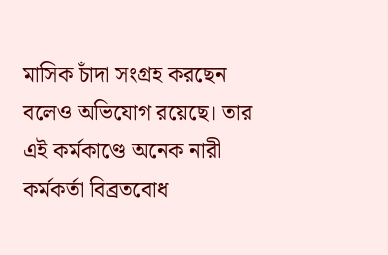মাসিক চাঁদা সংগ্রহ করছেন বলেও অভিযোগ রয়েছে। তার এই কর্মকাণ্ডে অনেক নারী কর্মকর্তা বিব্রতবোধ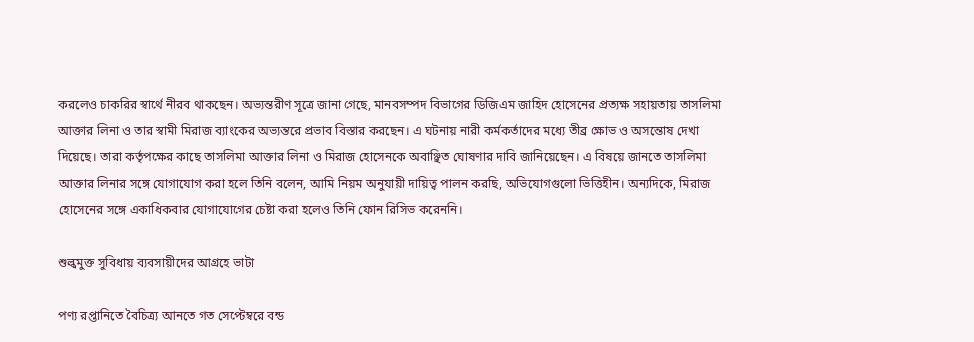করলেও চাকরির স্বার্থে নীরব থাকছেন। অভ্যন্তরীণ সূত্রে জানা গেছে, মানবসম্পদ বিভাগের ডিজিএম জাহিদ হোসেনের প্রত্যক্ষ সহায়তায় তাসলিমা আক্তার লিনা ও তার স্বামী মিরাজ ব্যাংকের অভ্যন্তরে প্রভাব বিস্তার করছেন। এ ঘটনায় নারী কর্মকর্তাদের মধ্যে তীব্র ক্ষোভ ও অসন্তোষ দেখা দিয়েছে। তারা কর্তৃপক্ষের কাছে তাসলিমা আক্তার লিনা ও মিরাজ হোসেনকে অবাঞ্ছিত ঘোষণার দাবি জানিয়েছেন। এ বিষয়ে জানতে তাসলিমা আক্তার লিনার সঙ্গে যোগাযোগ করা হলে তিনি বলেন, আমি নিয়ম অনুযায়ী দায়িত্ব পালন করছি, অভিযোগগুলো ভিত্তিহীন। অন্যদিকে, মিরাজ হোসেনের সঙ্গে একাধিকবার যোগাযোগের চেষ্টা করা হলেও তিনি ফোন রিসিভ করেননি।

শুল্কমুক্ত সুবিধায় ব্যবসায়ীদের আগ্রহে ভাটা

পণ্য রপ্তানিতে বৈচিত্র্য আনতে গত সেপ্টেম্বরে বন্ড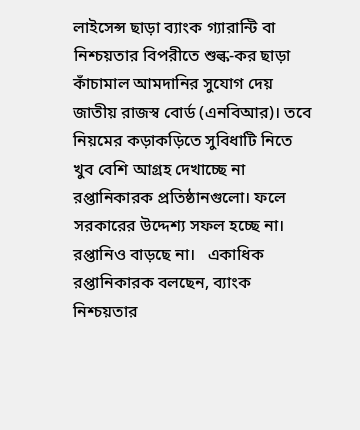লাইসেন্স ছাড়া ব্যাংক গ্যারান্টি বা নিশ্চয়তার বিপরীতে শুল্ক-কর ছাড়া কাঁচামাল আমদানির সুযোগ দেয় জাতীয় রাজস্ব বোর্ড (এনবিআর)। তবে নিয়মের কড়াকড়িতে সুবিধাটি নিতে খুব বেশি আগ্রহ দেখাচ্ছে না রপ্তানিকারক প্রতিষ্ঠানগুলো। ফলে সরকারের উদ্দেশ্য সফল হচ্ছে না। রপ্তানিও বাড়ছে না।   একাধিক রপ্তানিকারক বলছেন, ব্যাংক নিশ্চয়তার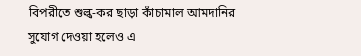বিপরীতে শুল্ক-কর ছাড়া কাঁচামাল আমদানির সুযোগ দেওয়া হলেও এ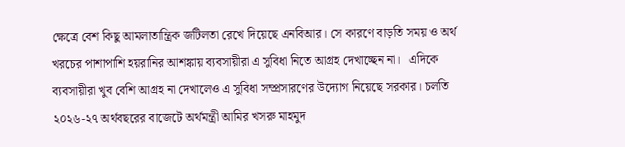ক্ষেত্রে বেশ কিছু আমলাতান্ত্রিক জটিলতা রেখে দিয়েছে এনবিআর। সে কারণে বাড়তি সময় ও অর্থ খরচের পাশাপাশি হয়রানির আশঙ্কায় ব্যবসায়ীরা এ সুবিধা নিতে আগ্রহ দেখাচ্ছেন না।   এদিকে ব্যবসায়ীরা খুব বেশি আগ্রহ না দেখালেও এ সুবিধা সম্প্রসারণের উদ্যোগ নিয়েছে সরকার। চলতি ২০২৬-২৭ অর্থবছরের বাজেটে অর্থমন্ত্রী আমির খসরু মাহমুদ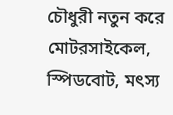চৌধুরী নতুন করে মোটরসাইকেল, স্পিডবোট, মৎস্য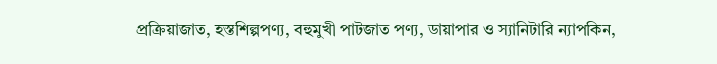প্রক্রিয়াজাত, হস্তশিল্পপণ্য, বহুমুখী পাটজাত পণ্য, ডায়াপার ও স্যানিটারি ন্যাপকিন,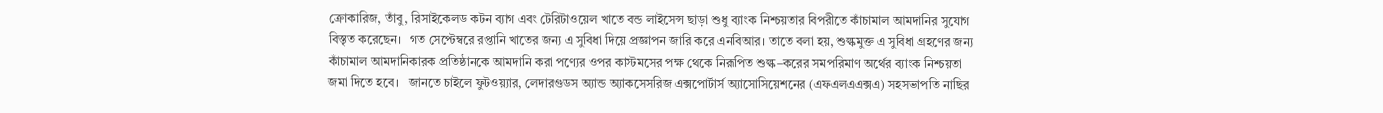ক্রোকারিজ, তাঁবু, রিসাইকেলড কটন ব্যাগ এবং টেরিটাওয়েল খাতে বন্ড লাইসেন্স ছাড়া শুধু ব্যাংক নিশ্চয়তার বিপরীতে কাঁচামাল আমদানির সুযোগ বিস্তৃত করেছেন।   গত সেপ্টেম্বরে রপ্তানি খাতের জন্য এ সুবিধা দিয়ে প্রজ্ঞাপন জারি করে এনবিআর। তাতে বলা হয়, শুল্কমুক্ত এ সুবিধা গ্রহণের জন্য কাঁচামাল আমদানিকারক প্রতিষ্ঠানকে আমদানি করা পণ্যের ওপর কাস্টমসের পক্ষ থেকে নিরূপিত শুল্ক–করের সমপরিমাণ অর্থের ব্যাংক নিশ্চয়তা জমা দিতে হবে।   জানতে চাইলে ফুটওয়্যার, লেদারগুডস অ্যান্ড অ্যাকসেসরিজ এক্সপোর্টার্স অ্যাসোসিয়েশনের (এফএলএএক্সএ) সহসভাপতি নাছির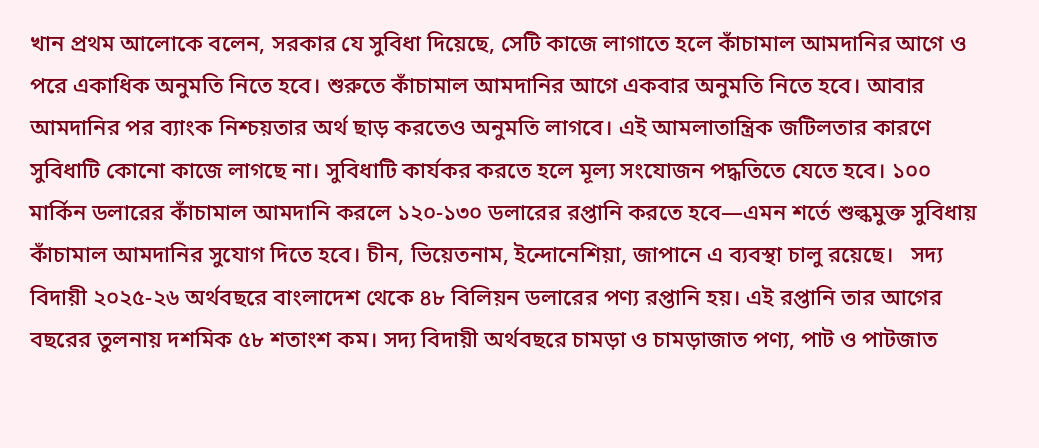খান প্রথম আলোকে বলেন, সরকার যে সুবিধা দিয়েছে, সেটি কাজে লাগাতে হলে কাঁচামাল আমদানির আগে ও পরে একাধিক অনুমতি নিতে হবে। শুরুতে কাঁচামাল আমদানির আগে একবার অনুমতি নিতে হবে। আবার আমদানির পর ব্যাংক নিশ্চয়তার অর্থ ছাড় করতেও অনুমতি লাগবে। এই আমলাতান্ত্রিক জটিলতার কারণে সুবিধাটি কোনো কাজে লাগছে না। সুবিধাটি কার্যকর করতে হলে মূল্য সংযোজন পদ্ধতিতে যেতে হবে। ১০০ মার্কিন ডলারের কাঁচামাল আমদানি করলে ১২০-১৩০ ডলারের রপ্তানি করতে হবে—এমন শর্তে শুল্কমুক্ত সুবিধায় কাঁচামাল আমদানির সুযোগ দিতে হবে। চীন, ভিয়েতনাম, ইন্দোনেশিয়া, জাপানে এ ব্যবস্থা চালু রয়েছে।   সদ্য বিদায়ী ২০২৫-২৬ অর্থবছরে বাংলাদেশ থেকে ৪৮ বিলিয়ন ডলারের পণ্য রপ্তানি হয়। এই রপ্তানি তার আগের বছরের তুলনায় দশমিক ৫৮ শতাংশ কম। সদ্য বিদায়ী অর্থবছরে চামড়া ও চামড়াজাত পণ্য, পাট ও পাটজাত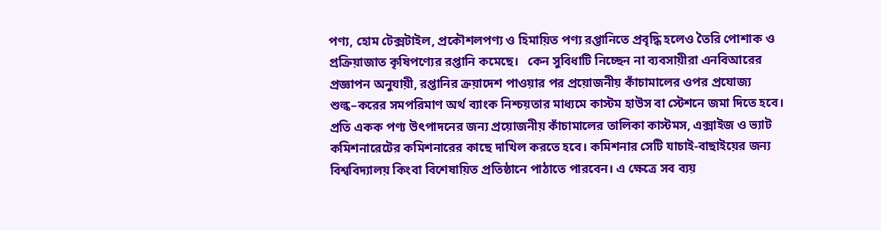পণ্য, হোম টেক্সটাইল, প্রকৌশলপণ্য ও হিমায়িত পণ্য রপ্তানিতে প্রবৃদ্ধি হলেও তৈরি পোশাক ও প্রক্রিয়াজাত কৃষিপণ্যের রপ্তানি কমেছে।   কেন সুবিধাটি নিচ্ছেন না ব্যবসায়ীরা এনবিআরের প্রজ্ঞাপন অনুযায়ী, রপ্তানির ক্রয়াদেশ পাওয়ার পর প্রয়োজনীয় কাঁচামালের ওপর প্রযোজ্য শুল্ক–করের সমপরিমাণ অর্থ ব্যাংক নিশ্চয়তার মাধ্যমে কাস্টম হাউস বা স্টেশনে জমা দিতে হবে। প্রতি একক পণ্য উৎপাদনের জন্য প্রয়োজনীয় কাঁচামালের তালিকা কাস্টমস, এক্সাইজ ও ভ্যাট কমিশনারেটের কমিশনারের কাছে দাখিল করতে হবে। কমিশনার সেটি যাচাই-বাছাইয়ের জন্য বিশ্ববিদ্যালয় কিংবা বিশেষায়িত প্রতিষ্ঠানে পাঠাতে পারবেন। এ ক্ষেত্রে সব ব্যয়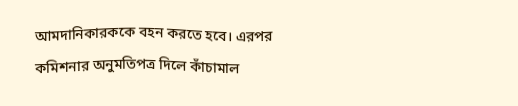আমদানিকারককে বহন করতে হবে। এরপর কমিশনার অনুমতিপত্র দিলে কাঁচামাল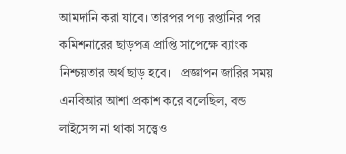আমদানি করা যাবে। তারপর পণ্য রপ্তানির পর কমিশনারের ছাড়পত্র প্রাপ্তি সাপেক্ষে ব্যাংক নিশ্চয়তার অর্থ ছাড় হবে।   প্রজ্ঞাপন জারির সময় এনবিআর আশা প্রকাশ করে বলেছিল, বন্ড লাইসেন্স না থাকা সত্ত্বেও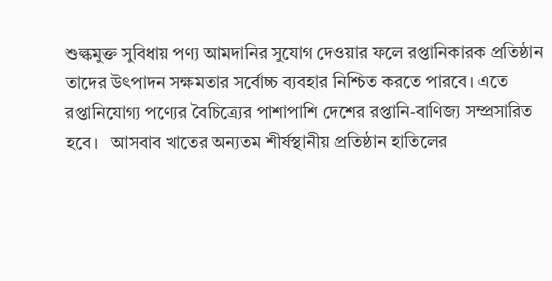শুল্কমুক্ত সুবিধায় পণ্য আমদানির সুযোগ দেওয়ার ফলে রপ্তানিকারক প্রতিষ্ঠান তাদের উৎপাদন সক্ষমতার সর্বোচ্চ ব্যবহার নিশ্চিত করতে পারবে। এতে রপ্তানিযোগ্য পণ্যের বৈচিত্র্যের পাশাপাশি দেশের রপ্তানি-বাণিজ্য সম্প্রসারিত হবে।   আসবাব খাতের অন্যতম শীর্ষস্থানীয় প্রতিষ্ঠান হাতিলের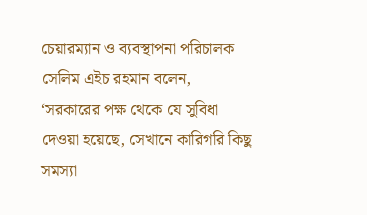চেয়ারম্যান ও ব্যবস্থাপনা পরিচালক সেলিম এইচ রহমান বলেন, ‘সরকারের পক্ষ থেকে যে সুবিধা দেওয়া হয়েছে, সেখানে কারিগরি কিছু সমস্যা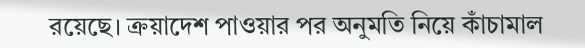রয়েছে। ক্রয়াদেশ পাওয়ার পর অনুমতি নিয়ে কাঁচামাল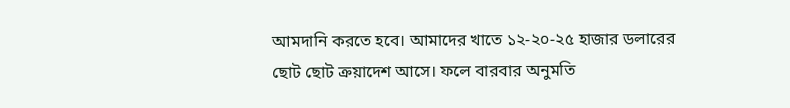আমদানি করতে হবে। আমাদের খাতে ১২-২০-২৫ হাজার ডলারের ছোট ছোট ক্রয়াদেশ আসে। ফলে বারবার অনুমতি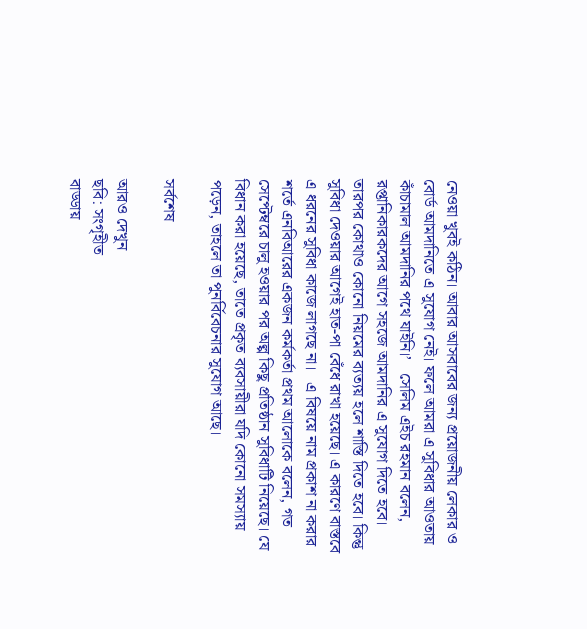নেওয়া খুবই কঠিন। আবার আসবাবের জন্য প্রয়োজনীয় লেকার ও বোর্ড আমদানিতে এ সুযোগ নেই। ফলে আমরা এ সুবিধার আওতায় কাঁচামাল আমদানির পথে যাইনি।’   সেলিম এইচ রহমান বলেন, রপ্তানিকারকদের আগে সহজে আমদানির এ সুযোগ দিতে হবে। তারপর কোথাও কোনো নিয়মের ব্যত্যয় হলে শাস্তি দিতে হবে। কিন্তু সুবিধা দেওয়ার আগেই হাত-পা বেঁধে রাখা হয়েছে। এ কারণে বাস্তবে এ ধরনের সুবিধা কাজে লাগছে না।   এ বিষয়ে নাম প্রকাশ না করার শর্তে এনবিআরের একজন কর্মকর্তা প্রথম আলোকে বলেন, গত সেপ্টেম্বরে চালু হওয়ার পর অল্প কিছু প্রতিষ্ঠান সুবিধাটি নিয়েছে। যে বিধান করা হয়েছে, তাতে প্রকৃত ব্যবসায়ীরা যদি কোনো সমস্যায় পড়েন, তাহলে তা পুনর্বিবেচনার সুযোগ আছে।

সর্বশেষ

আরও দেখুন
ছবি: সংগৃহীত
বাড্ডায়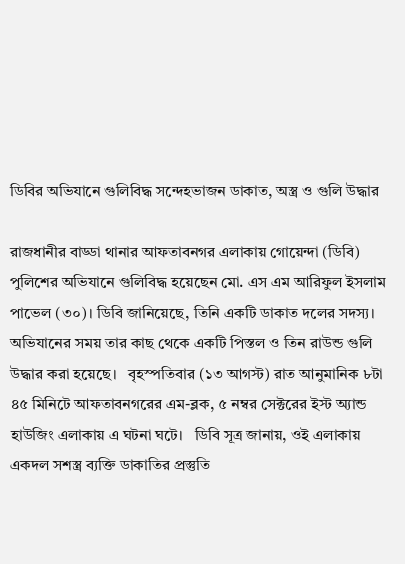ডিবির অভিযানে গুলিবিদ্ধ সন্দেহভাজন ডাকাত, অস্ত্র ও গুলি উদ্ধার

রাজধানীর বাড্ডা থানার আফতাবনগর এলাকায় গোয়েন্দা (ডিবি) পুলিশের অভিযানে গুলিবিদ্ধ হয়েছেন মো. এস এম আরিফুল ইসলাম পাভেল (৩০)। ডিবি জানিয়েছে, তিনি একটি ডাকাত দলের সদস্য। অভিযানের সময় তার কাছ থেকে একটি পিস্তল ও তিন রাউন্ড গুলি উদ্ধার করা হয়েছে।   বৃহস্পতিবার (১৩ আগস্ট) রাত আনুমানিক ৮টা ৪৫ মিনিটে আফতাবনগরের এম-ব্লক, ৫ নম্বর সেক্টরের ইস্ট অ্যান্ড হাউজিং এলাকায় এ ঘটনা ঘটে।   ডিবি সূত্র জানায়, ওই এলাকায় একদল সশস্ত্র ব্যক্তি ডাকাতির প্রস্তুতি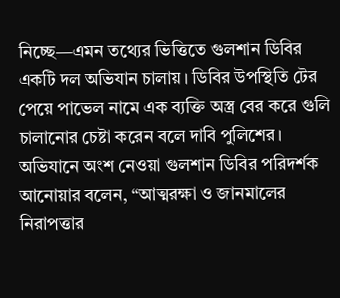নিচ্ছে—এমন তথ্যের ভিত্তিতে গুলশান ডিবির একটি দল অভিযান চালায়। ডিবির উপস্থিতি টের পেয়ে পাভেল নামে এক ব্যক্তি অস্ত্র বের করে গুলি চালানোর চেষ্টা করেন বলে দাবি পুলিশের।   অভিযানে অংশ নেওয়া গুলশান ডিবির পরিদর্শক আনোয়ার বলেন, “আত্মরক্ষা ও জানমালের নিরাপত্তার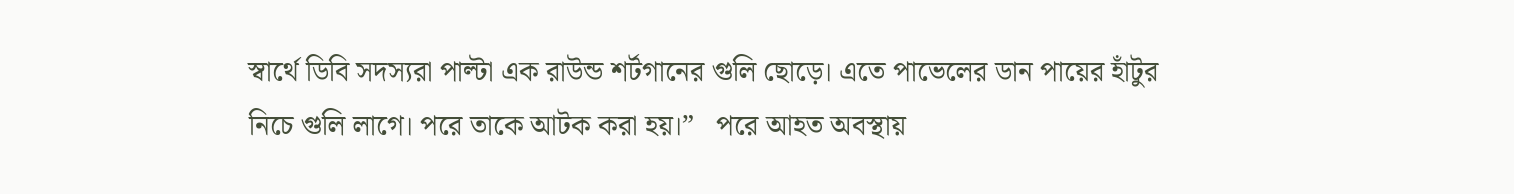স্বার্থে ডিবি সদস্যরা পাল্টা এক রাউন্ড শর্টগানের গুলি ছোড়ে। এতে পাভেলের ডান পায়ের হাঁটুর নিচে গুলি লাগে। পরে তাকে আটক করা হয়।”   পরে আহত অবস্থায়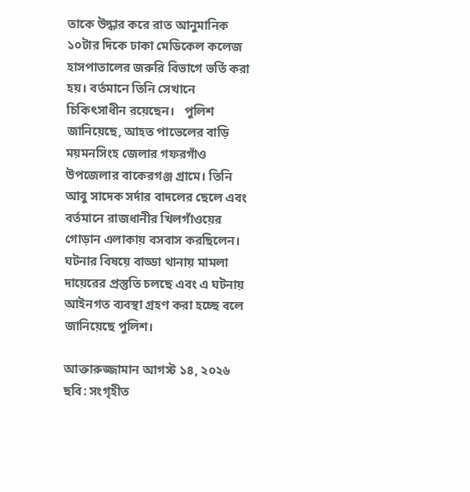তাকে উদ্ধার করে রাত আনুমানিক ১০টার দিকে ঢাকা মেডিকেল কলেজ হাসপাতালের জরুরি বিভাগে ভর্তি করা হয়। বর্তমানে তিনি সেখানে চিকিৎসাধীন রয়েছেন।   পুলিশ জানিয়েছে, আহত পাভেলের বাড়ি ময়মনসিংহ জেলার গফরগাঁও উপজেলার বাকেরগঞ্জ গ্রামে। তিনি আবু সাদেক সর্দার বাদলের ছেলে এবং বর্তমানে রাজধানীর খিলগাঁওয়ের গোড়ান এলাকায় বসবাস করছিলেন।   ঘটনার বিষয়ে বাড্ডা থানায় মামলা দায়েরের প্রস্তুতি চলছে এবং এ ঘটনায় আইনগত ব্যবস্থা গ্রহণ করা হচ্ছে বলে জানিয়েছে পুলিশ।

আক্তারুজ্জামান আগস্ট ১৪, ২০২৬
ছবি: সংগৃহীত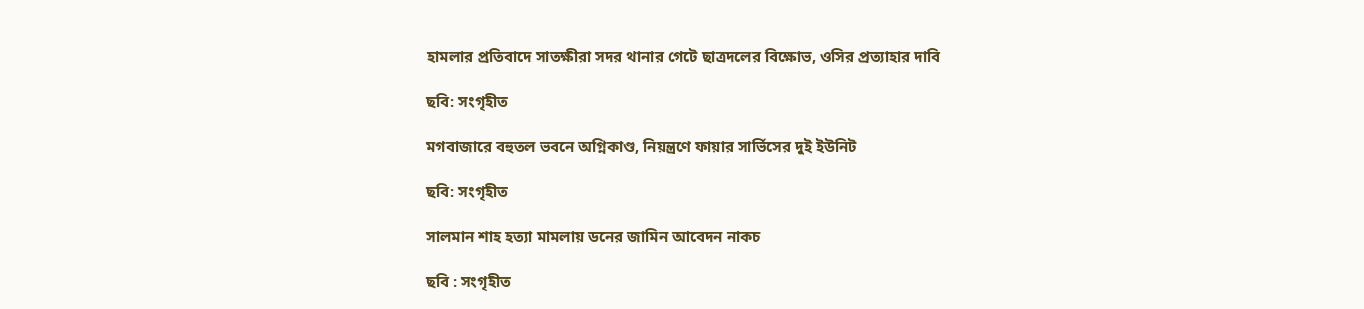হামলার প্রতিবাদে সাতক্ষীরা সদর থানার গেটে ছাত্রদলের বিক্ষোভ, ওসির প্রত্যাহার দাবি

ছবি: সংগৃহীত

মগবাজারে বহুতল ভবনে অগ্নিকাণ্ড, নিয়ন্ত্রণে ফায়ার সার্ভিসের দুই ইউনিট

ছবি: সংগৃহীত

সালমান শাহ হত্যা মামলায় ডনের জামিন আবেদন নাকচ

ছবি : সংগৃহীত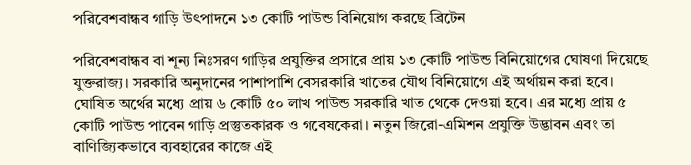পরিবেশবান্ধব গাড়ি উৎপাদনে ১৩ কোটি পাউন্ড বিনিয়োগ করছে ব্রিটেন

পরিবেশবান্ধব বা শূন্য নিঃসরণ গাড়ির প্রযুক্তির প্রসারে প্রায় ১৩ কোটি পাউন্ড বিনিয়োগের ঘোষণা দিয়েছে যুক্তরাজ্য। সরকারি অনুদানের পাশাপাশি বেসরকারি খাতের যৌথ বিনিয়োগে এই অর্থায়ন করা হবে।   ঘোষিত অর্থের মধ্যে প্রায় ৬ কোটি ৫০ লাখ পাউন্ড সরকারি খাত থেকে দেওয়া হবে। এর মধ্যে প্রায় ৫ কোটি পাউন্ড পাবেন গাড়ি প্রস্তুতকারক ও গবেষকেরা। নতুন জিরো-এমিশন প্রযুক্তি উদ্ভাবন এবং তা বাণিজ্যিকভাবে ব্যবহারের কাজে এই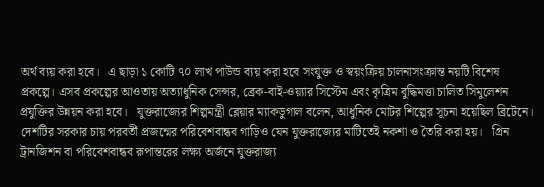অর্থ ব্যয় করা হবে।   এ ছাড়া ১ কোটি ৭০ লাখ পাউন্ড ব্যয় করা হবে সংযুক্ত ও স্বয়ংক্রিয় চালনাসংক্রান্ত নয়টি বিশেষ প্রকল্পে। এসব প্রকল্পের আওতায় অত্যাধুনিক সেন্সর, ব্রেক-বাই-ওয়্যার সিস্টেম এবং কৃত্রিম বুদ্ধিমত্তা চালিত সিমুলেশন প্রযুক্তির উন্নয়ন করা হবে।   যুক্তরাজ্যের শিল্পমন্ত্রী ব্লেয়ার ম্যাকডুগাল বলেন, আধুনিক মোটর শিল্পের সূচনা হয়েছিল ব্রিটেনে। দেশটির সরকার চায় পরবর্তী প্রজন্মের পরিবেশবান্ধব গাড়িও যেন যুক্তরাজ্যের মাটিতেই নকশা ও তৈরি করা হয়।   গ্রিন ট্রানজিশন বা পরিবেশবান্ধব রূপান্তরের লক্ষ্য অর্জনে যুক্তরাজ্য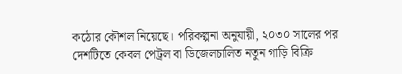কঠোর কৌশল নিয়েছে। পরিকল্পনা অনুযায়ী, ২০৩০ সালের পর দেশটিতে কেবল পেট্রল বা ডিজেলচালিত নতুন গাড়ি বিক্রি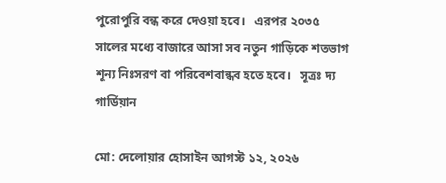পুরোপুরি বন্ধ করে দেওয়া হবে।   এরপর ২০৩৫ সালের মধ্যে বাজারে আসা সব নতুন গাড়িকে শতভাগ শূন্য নিঃসরণ বা পরিবেশবান্ধব হতে হবে।   সূত্রঃ দ্য গার্ডিয়ান

মো: দেলোয়ার হোসাইন আগস্ট ১২, ২০২৬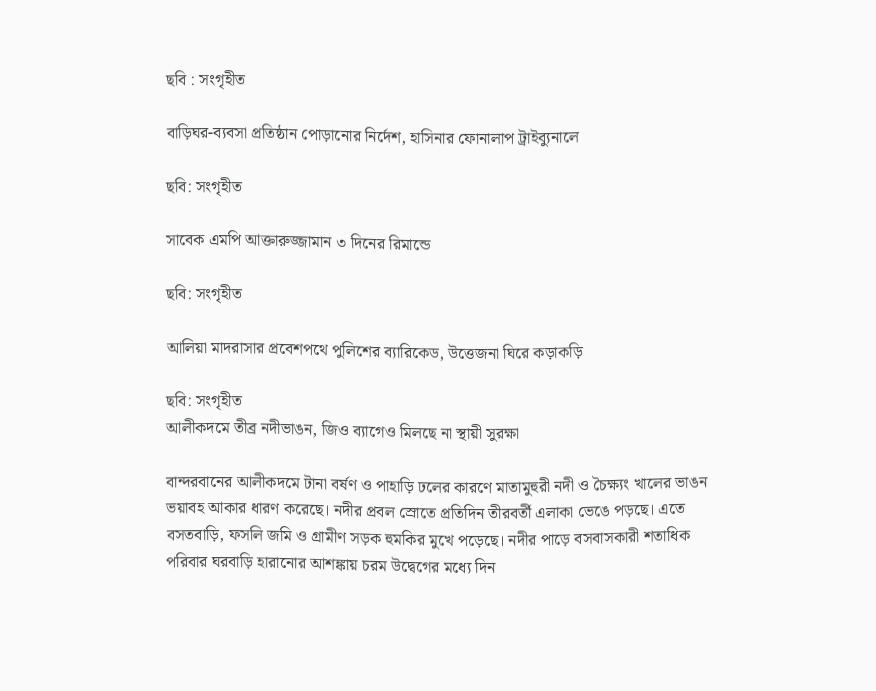ছবি : সংগৃহীত

বাড়িঘর-ব্যবসা প্রতিষ্ঠান পোড়ানোর নির্দেশ, হাসিনার ফোনালাপ ট্রাইব্যুনালে

ছবি: সংগৃহীত

সাবেক এমপি আক্তারুজ্জামান ৩ দিনের রিমান্ডে

ছবি: সংগৃহীত

আলিয়া মাদরাসার প্রবেশপথে পুলিশের ব্যারিকেড, উত্তেজনা ঘিরে কড়াকড়ি

ছবি: সংগৃহীত
আলীকদমে তীব্র নদীভাঙন, জিও ব্যাগেও মিলছে না স্থায়ী সুরক্ষা

বান্দরবানের আলীকদমে টানা বর্ষণ ও পাহাড়ি ঢলের কারণে মাতামুহুরী নদী ও চৈক্ষ্যং খালের ভাঙন ভয়াবহ আকার ধারণ করেছে। নদীর প্রবল স্রোতে প্রতিদিন তীরবর্তী এলাকা ভেঙে পড়ছে। এতে বসতবাড়ি, ফসলি জমি ও গ্রামীণ সড়ক হুমকির মুখে পড়েছে। নদীর পাড়ে বসবাসকারী শতাধিক পরিবার ঘরবাড়ি হারানোর আশঙ্কায় চরম উদ্বেগের মধ্যে দিন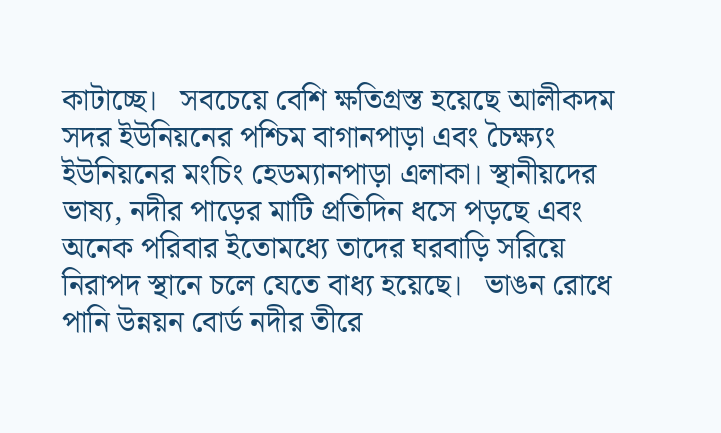কাটাচ্ছে।   সবচেয়ে বেশি ক্ষতিগ্রস্ত হয়েছে আলীকদম সদর ইউনিয়নের পশ্চিম বাগানপাড়া এবং চৈক্ষ্যং ইউনিয়নের মংচিং হেডম্যানপাড়া এলাকা। স্থানীয়দের ভাষ্য, নদীর পাড়ের মাটি প্রতিদিন ধসে পড়ছে এবং অনেক পরিবার ইতোমধ্যে তাদের ঘরবাড়ি সরিয়ে নিরাপদ স্থানে চলে যেতে বাধ্য হয়েছে।   ভাঙন রোধে পানি উন্নয়ন বোর্ড নদীর তীরে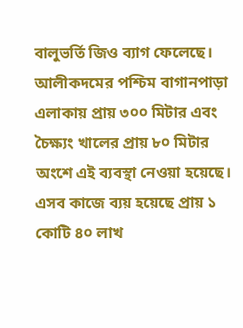বালুভর্তি জিও ব্যাগ ফেলেছে। আলীকদমের পশ্চিম বাগানপাড়া এলাকায় প্রায় ৩০০ মিটার এবং চৈক্ষ্যং খালের প্রায় ৮০ মিটার অংশে এই ব্যবস্থা নেওয়া হয়েছে। এসব কাজে ব্যয় হয়েছে প্রায় ১ কোটি ৪০ লাখ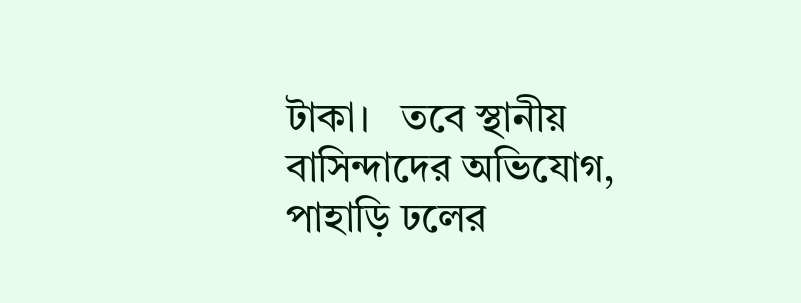টাকা।   তবে স্থানীয় বাসিন্দাদের অভিযোগ, পাহাড়ি ঢলের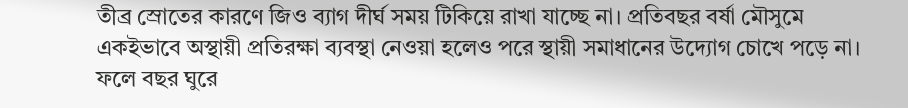তীব্র স্রোতের কারণে জিও ব্যাগ দীর্ঘ সময় টিকিয়ে রাখা যাচ্ছে না। প্রতিবছর বর্ষা মৌসুমে একইভাবে অস্থায়ী প্রতিরক্ষা ব্যবস্থা নেওয়া হলেও পরে স্থায়ী সমাধানের উদ্যোগ চোখে পড়ে না। ফলে বছর ঘুরে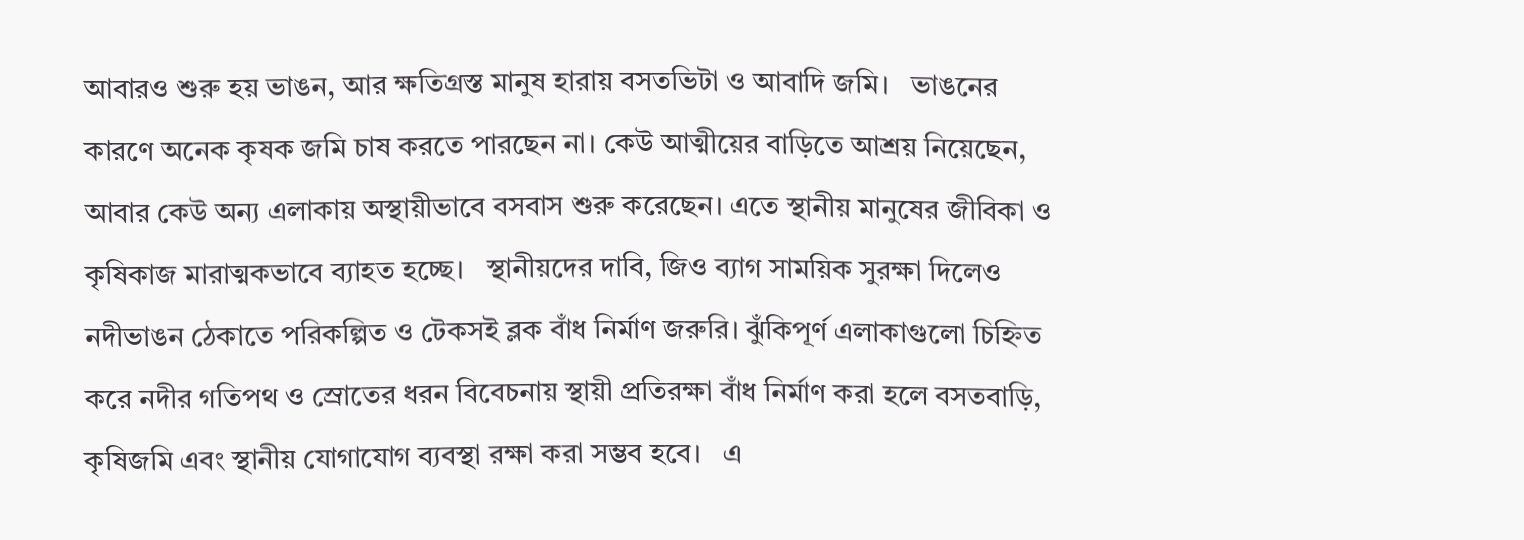আবারও শুরু হয় ভাঙন, আর ক্ষতিগ্রস্ত মানুষ হারায় বসতভিটা ও আবাদি জমি।   ভাঙনের কারণে অনেক কৃষক জমি চাষ করতে পারছেন না। কেউ আত্মীয়ের বাড়িতে আশ্রয় নিয়েছেন, আবার কেউ অন্য এলাকায় অস্থায়ীভাবে বসবাস শুরু করেছেন। এতে স্থানীয় মানুষের জীবিকা ও কৃষিকাজ মারাত্মকভাবে ব্যাহত হচ্ছে।   স্থানীয়দের দাবি, জিও ব্যাগ সাময়িক সুরক্ষা দিলেও নদীভাঙন ঠেকাতে পরিকল্পিত ও টেকসই ব্লক বাঁধ নির্মাণ জরুরি। ঝুঁকিপূর্ণ এলাকাগুলো চিহ্নিত করে নদীর গতিপথ ও স্রোতের ধরন বিবেচনায় স্থায়ী প্রতিরক্ষা বাঁধ নির্মাণ করা হলে বসতবাড়ি, কৃষিজমি এবং স্থানীয় যোগাযোগ ব্যবস্থা রক্ষা করা সম্ভব হবে।   এ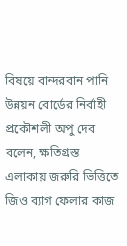বিষয়ে বান্দরবান পানি উন্নয়ন বোর্ডের নির্বাহী প্রকৌশলী অপু দেব বলেন, ক্ষতিগ্রস্ত এলাকায় জরুরি ভিত্তিতে জিও ব্যাগ ফেলার কাজ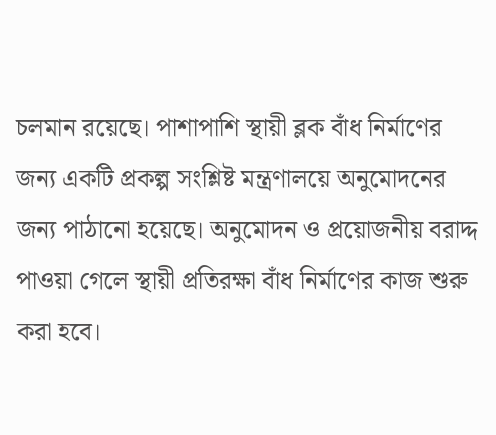চলমান রয়েছে। পাশাপাশি স্থায়ী ব্লক বাঁধ নির্মাণের জন্য একটি প্রকল্প সংশ্লিষ্ট মন্ত্রণালয়ে অনুমোদনের জন্য পাঠানো হয়েছে। অনুমোদন ও প্রয়োজনীয় বরাদ্দ পাওয়া গেলে স্থায়ী প্রতিরক্ষা বাঁধ নির্মাণের কাজ শুরু করা হবে।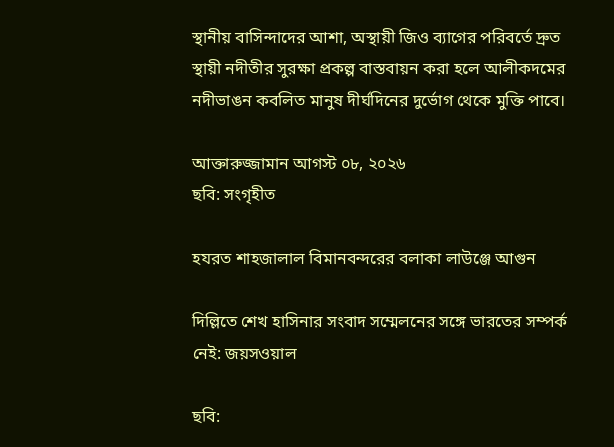স্থানীয় বাসিন্দাদের আশা, অস্থায়ী জিও ব্যাগের পরিবর্তে দ্রুত স্থায়ী নদীতীর সুরক্ষা প্রকল্প বাস্তবায়ন করা হলে আলীকদমের নদীভাঙন কবলিত মানুষ দীর্ঘদিনের দুর্ভোগ থেকে মুক্তি পাবে।

আক্তারুজ্জামান আগস্ট ০৮, ২০২৬
ছবি: সংগৃহীত

হযরত শাহজালাল বিমানবন্দরের বলাকা লাউঞ্জে আগুন

দিল্লিতে শেখ হাসিনার সংবাদ সম্মেলনের সঙ্গে ভারতের সম্পর্ক নেই: জয়সওয়াল

ছবি: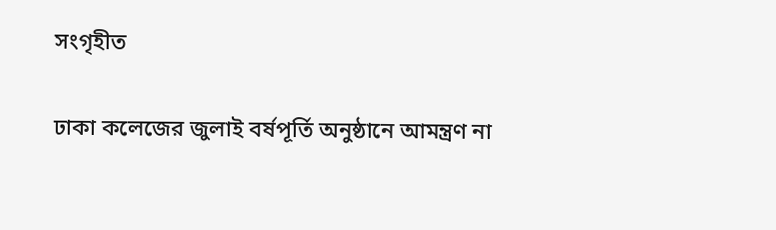সংগৃহীত

ঢাকা কলেজের জুলাই বর্ষপূর্তি অনুষ্ঠানে আমন্ত্রণ না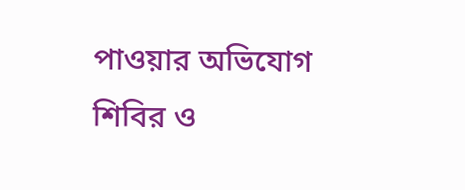পাওয়ার অভিযোগ শিবির ও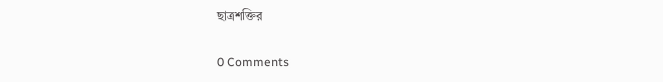ছাত্রশক্তির

0 Comments